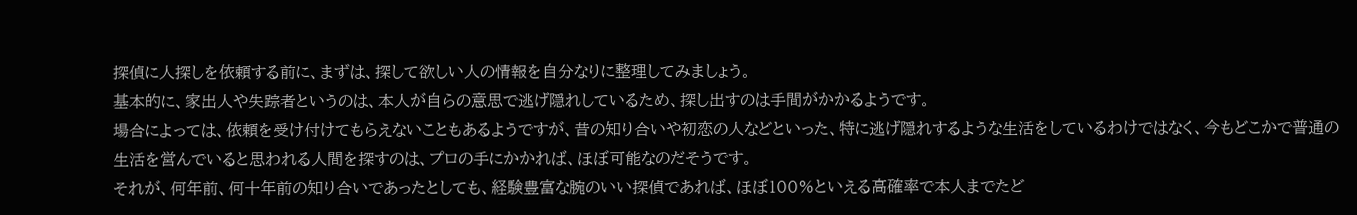探偵に人探しを依頼する前に、まずは、探して欲しい人の情報を自分なりに整理してみましょう。
基本的に、家出人や失踪者というのは、本人が自らの意思で逃げ隠れしているため、探し出すのは手間がかかるようです。
場合によっては、依頼を受け付けてもらえないこともあるようですが、昔の知り合いや初恋の人などといった、特に逃げ隠れするような生活をしているわけではなく、今もどこかで普通の生活を営んでいると思われる人間を探すのは、プロの手にかかれば、ほぼ可能なのだそうです。
それが、何年前、何十年前の知り合いであったとしても、経験豊富な腕のいい探偵であれば、ほぼ100%といえる高確率で本人までたど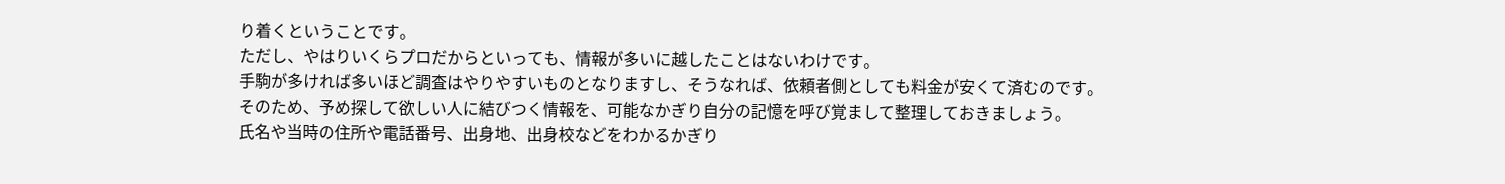り着くということです。
ただし、やはりいくらプロだからといっても、情報が多いに越したことはないわけです。
手駒が多ければ多いほど調査はやりやすいものとなりますし、そうなれば、依頼者側としても料金が安くて済むのです。
そのため、予め探して欲しい人に結びつく情報を、可能なかぎり自分の記憶を呼び覚まして整理しておきましょう。
氏名や当時の住所や電話番号、出身地、出身校などをわかるかぎり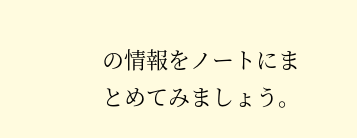の情報をノートにまとめてみましょう。